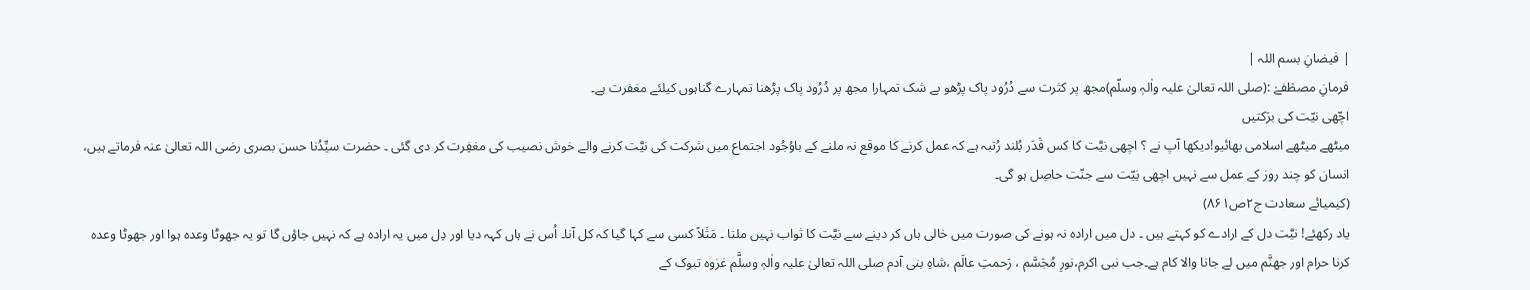| فیضانِ بسم اللہ |
فرمانِ مصطَفےٰ :(صلی اللہ تعالیٰ علیہ واٰلہٖ وسلّم)مجھ پر کثرت سے دُرُود پاک پڑھو بے شک تمہارا مجھ پر دُرُود پاک پڑھنا تمہارے گناہوں کیلئے مغفرت ہے۔
اچّھی نیّت کی برَکتیں
میٹھے میٹھے اسلامی بھائیو!دیکھا آپ نے ؟ اچھی نیَّت کا کس قَدَر بُلند رُتبہ ہے کہ عمل کرنے کا موقع نہ ملنے کے باوُجُود اجتماع میں شرکت کی نیَّت کرنے والے خوش نصیب کی مغفِرت کر دی گئی ۔ حضرت سیِّدُنا حسن بصری رضی اللہ تعالیٰ عنہ فرماتے ہیں، انسان کو چند روز کے عمل سے نہیں اچھی نِیّت سے جنّت حاصِل ہو گی۔
(کیمیائے سعادت ج۲ص۸۶۱)
یاد رکھئے! نیَّت دل کے ارادے کو کہتے ہیں ۔ دل میں ارادہ نہ ہونے کی صورت میں خالی ہاں کر دینے سے نیَّت کا ثواب نہیں ملتا ۔ مَثَلاً کسی سے کہا گیا کہ کل آنا۔ اُس نے ہاں کہہ دیا اور دِل میں یہ ارادہ ہے کہ نہیں جاؤں گا تو یہ جھوٹا وعدہ ہوا اور جھوٹا وعدہ کرنا حرام اور جھنَّم میں لے جانا والا کام ہے۔جب نبی اکرم،نورِ مُجَسَّم ، رَحمتِ عالَم ،شاہِ بنی آدم صلی اللہ تعالیٰ علیہ واٰلہٖ وسلَّم غزوہ تبوک کے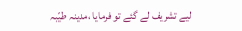لیے تشریف لے گئے تو فرمایا ،مدینہ طیّبہ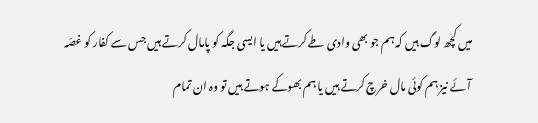میں کچھ لوگ ہیں کہ ہم جو بھی وادی طے کرتے ہیں یا ایسی جگہ کو پامال کرتے ہیں جس سے کفار کو غصّہ آئے نیز ہم کوئی مال خرچ کرتے ہیں یا ہم بھوکے ہوتے ہیں تو وہ ان تمام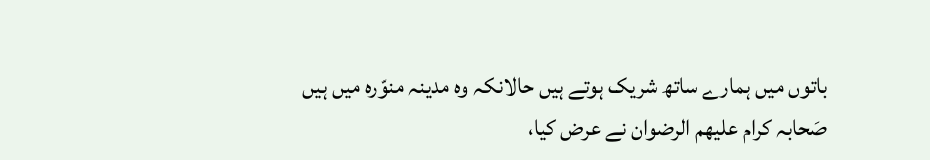باتوں میں ہمارے ساتھ شریک ہوتے ہیں حالانکہ وہ مدینہ منوّرہ میں ہیں صَحابہ کرام علیھم الرضوان نے عرض کیا،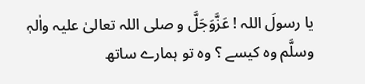یا رسولَ اللہ ! عَزَّوَجَلَّ و صلی اللہ تعالیٰ علیہ واٰلہٖ وسلَّم وہ کیسے ؟ وہ تو ہمارے ساتھ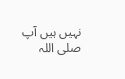نہیں ہیں آپ صلی اللہ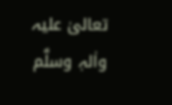تعالیٰ علیہ واٰلہٖ وسلَّم